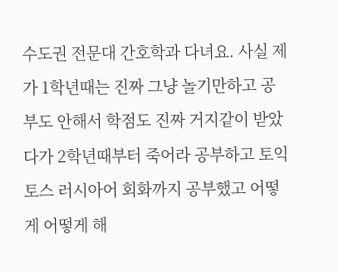수도권 전문대 간호학과 다녀요. 사실 제가 1학년때는 진짜 그냥 놀기만하고 공부도 안해서 학점도 진짜 거지같이 받았다가 2학년때부터 죽어라 공부하고 토익토스 러시아어 회화까지 공부했고 어떻게 어떻게 해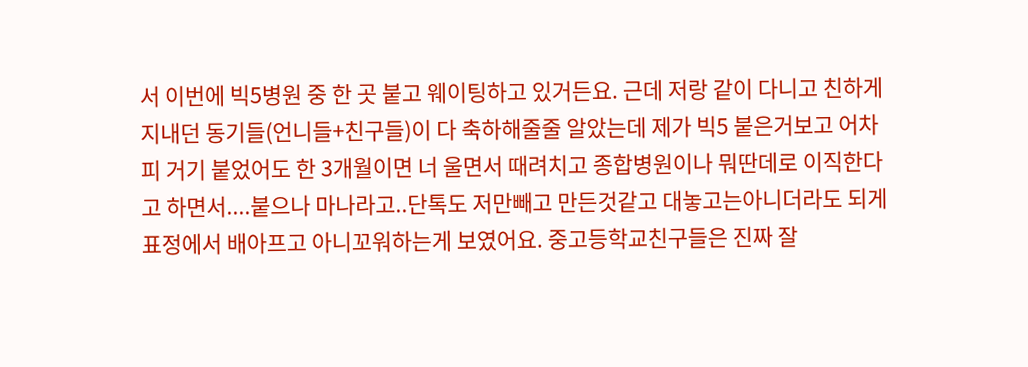서 이번에 빅5병원 중 한 곳 붙고 웨이팅하고 있거든요. 근데 저랑 같이 다니고 친하게지내던 동기들(언니들+친구들)이 다 축하해줄줄 알았는데 제가 빅5 붙은거보고 어차피 거기 붙었어도 한 3개월이면 너 울면서 때려치고 종합병원이나 뭐딴데로 이직한다고 하면서....붙으나 마나라고..단톡도 저만빼고 만든것같고 대놓고는아니더라도 되게 표정에서 배아프고 아니꼬워하는게 보였어요. 중고등학교친구들은 진짜 잘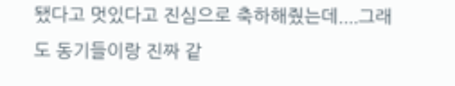됐다고 멋있다고 진심으로 축하해줬는데....그래도 동기들이랑 진짜 같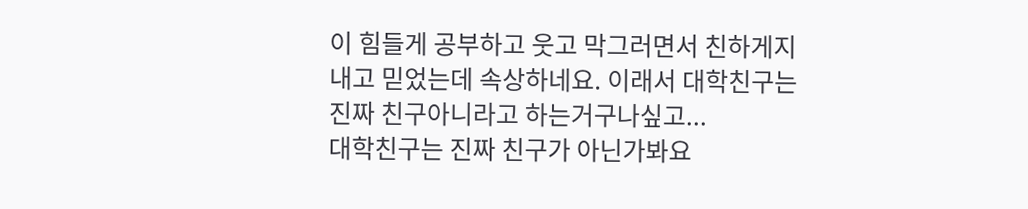이 힘들게 공부하고 웃고 막그러면서 친하게지내고 믿었는데 속상하네요. 이래서 대학친구는진짜 친구아니라고 하는거구나싶고...
대학친구는 진짜 친구가 아닌가봐요